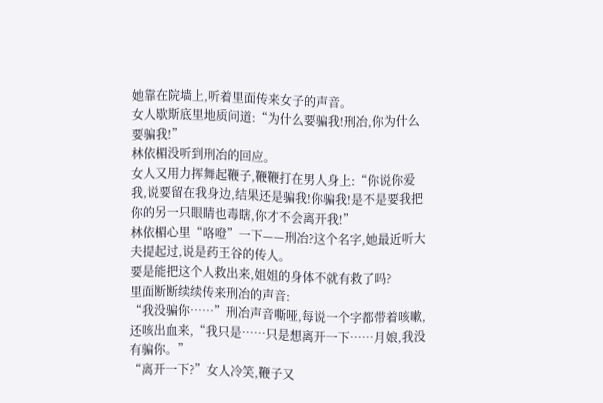她靠在院墙上,听着里面传来女子的声音。
女人歇斯底里地质问道:“为什么要骗我!刑冶,你为什么要骗我!”
林依楣没听到刑冶的回应。
女人又用力挥舞起鞭子,鞭鞭打在男人身上:“你说你爱我,说要留在我身边,结果还是骗我!你骗我!是不是要我把你的另一只眼睛也毒瞎,你才不会离开我!”
林依楣心里“咯噔”一下——刑冶?这个名字,她最近听大夫提起过,说是药王谷的传人。
要是能把这个人救出来,姐姐的身体不就有救了吗?
里面断断续续传来刑冶的声音:
“我没骗你……”刑冶声音嘶哑,每说一个字都带着咳嗽,还咳出血来,“我只是……只是想离开一下……月娘,我没有骗你。”
“离开一下?”女人冷笑,鞭子又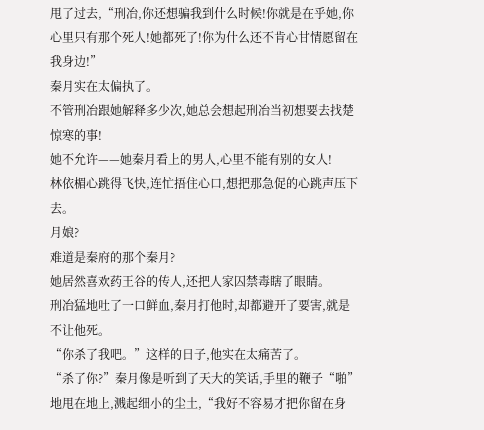甩了过去,“刑冶,你还想骗我到什么时候!你就是在乎她,你心里只有那个死人!她都死了!你为什么还不肯心甘情愿留在我身边!”
秦月实在太偏执了。
不管刑冶跟她解释多少次,她总会想起刑冶当初想要去找楚惊寒的事!
她不允许——她秦月看上的男人,心里不能有别的女人!
林依楣心跳得飞快,连忙捂住心口,想把那急促的心跳声压下去。
月娘?
难道是秦府的那个秦月?
她居然喜欢药王谷的传人,还把人家囚禁毒瞎了眼睛。
刑冶猛地吐了一口鲜血,秦月打他时,却都避开了要害,就是不让他死。
“你杀了我吧。”这样的日子,他实在太痛苦了。
“杀了你?”秦月像是听到了天大的笑话,手里的鞭子“啪”地甩在地上,溅起细小的尘土,“我好不容易才把你留在身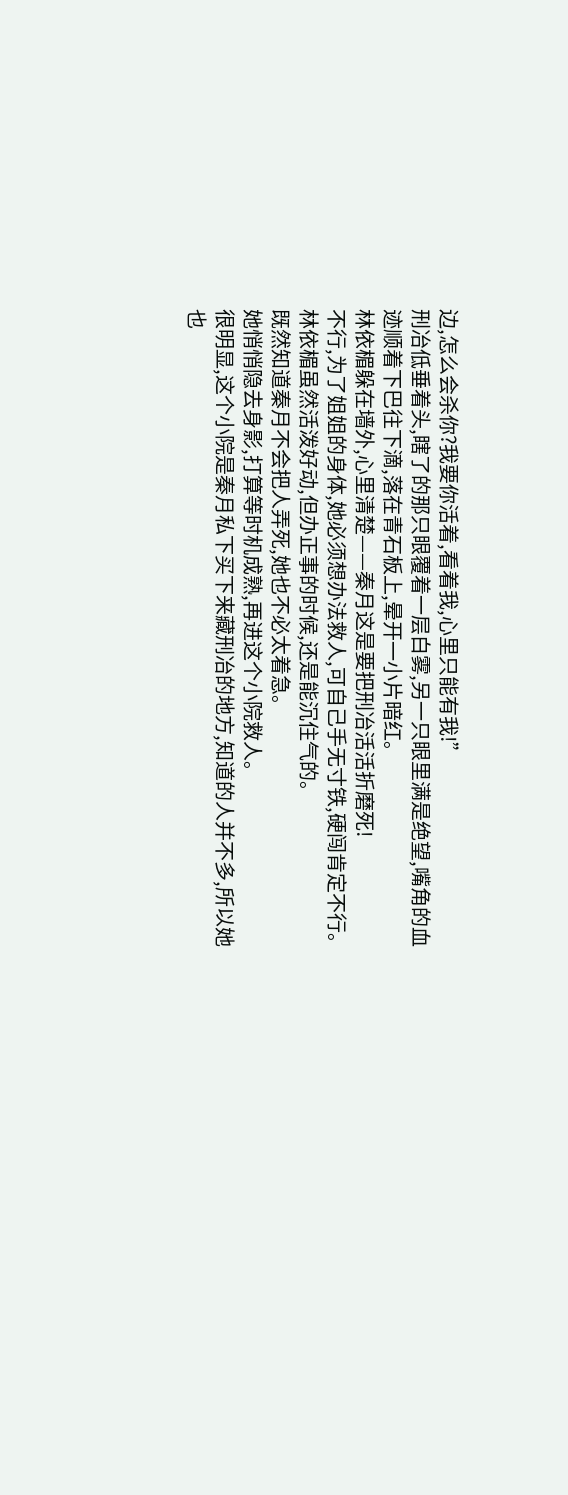边,怎么会杀你?我要你活着,看着我,心里只能有我!”
刑冶低垂着头,瞎了的那只眼覆着一层白雾,另一只眼里满是绝望,嘴角的血迹顺着下巴往下滴,落在青石板上,晕开一小片暗红。
林依楣躲在墙外,心里清楚——秦月这是要把刑冶活活折磨死!
不行,为了姐姐的身体,她必须想办法救人,可自己手无寸铁,硬闯肯定不行。
林依楣虽然活泼好动,但办正事的时候,还是能沉住气的。
既然知道秦月不会把人弄死,她也不必太着急。
她悄悄隐去身影,打算等时机成熟,再进这个小院救人。
很明显,这个小院是秦月私下买下来藏刑冶的地方,知道的人并不多,所以她也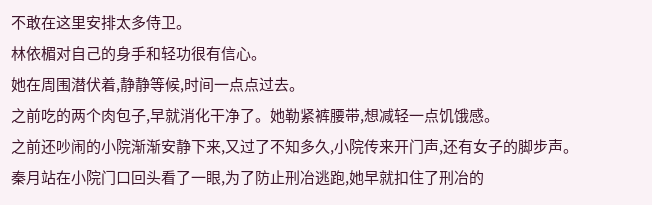不敢在这里安排太多侍卫。
林依楣对自己的身手和轻功很有信心。
她在周围潜伏着,静静等候,时间一点点过去。
之前吃的两个肉包子,早就消化干净了。她勒紧裤腰带,想减轻一点饥饿感。
之前还吵闹的小院渐渐安静下来,又过了不知多久,小院传来开门声,还有女子的脚步声。
秦月站在小院门口回头看了一眼,为了防止刑冶逃跑,她早就扣住了刑冶的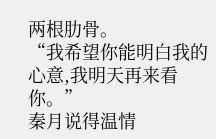两根肋骨。
“我希望你能明白我的心意,我明天再来看你。”
秦月说得温情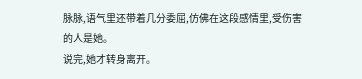脉脉,语气里还带着几分委屈,仿佛在这段感情里,受伤害的人是她。
说完,她才转身离开。